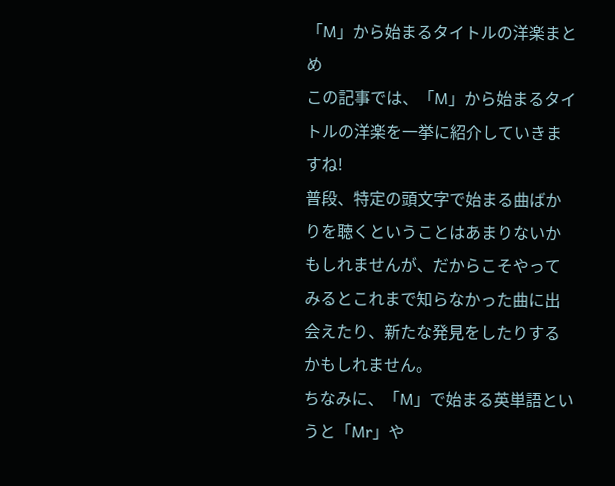「M」から始まるタイトルの洋楽まとめ
この記事では、「M」から始まるタイトルの洋楽を一挙に紹介していきますね!
普段、特定の頭文字で始まる曲ばかりを聴くということはあまりないかもしれませんが、だからこそやってみるとこれまで知らなかった曲に出会えたり、新たな発見をしたりするかもしれません。
ちなみに、「M」で始まる英単語というと「Mr」や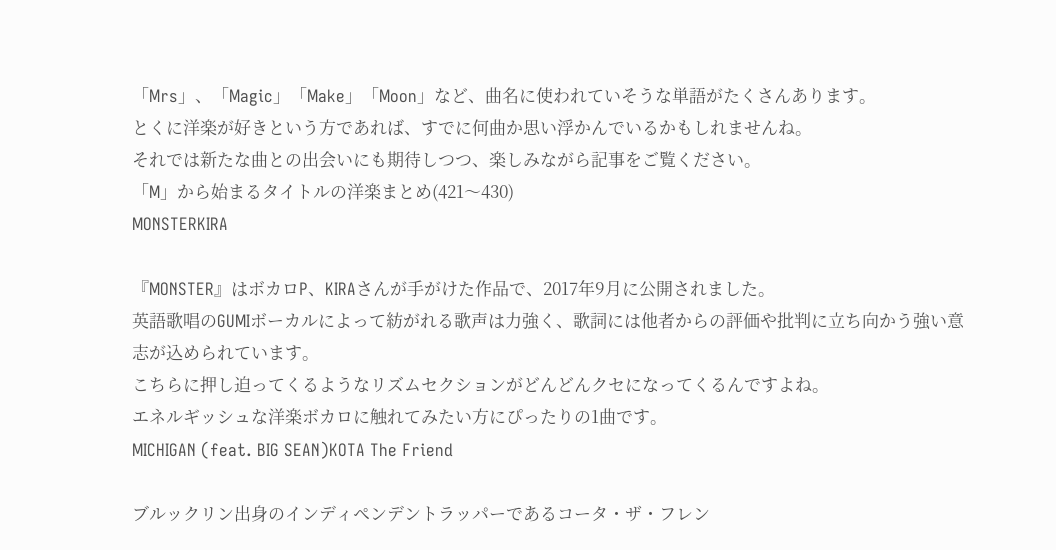「Mrs」、「Magic」「Make」「Moon」など、曲名に使われていそうな単語がたくさんあります。
とくに洋楽が好きという方であれば、すでに何曲か思い浮かんでいるかもしれませんね。
それでは新たな曲との出会いにも期待しつつ、楽しみながら記事をご覧ください。
「M」から始まるタイトルの洋楽まとめ(421〜430)
MONSTERKIRA

『MONSTER』はボカロP、KIRAさんが手がけた作品で、2017年9月に公開されました。
英語歌唱のGUMIボーカルによって紡がれる歌声は力強く、歌詞には他者からの評価や批判に立ち向かう強い意志が込められています。
こちらに押し迫ってくるようなリズムセクションがどんどんクセになってくるんですよね。
エネルギッシュな洋楽ボカロに触れてみたい方にぴったりの1曲です。
MICHIGAN (feat. BIG SEAN)KOTA The Friend

ブルックリン出身のインディペンデントラッパーであるコータ・ザ・フレン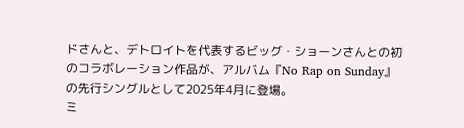ドさんと、デトロイトを代表するビッグ・ショーンさんとの初のコラボレーション作品が、アルバム『No Rap on Sunday』の先行シングルとして2025年4月に登場。
ミ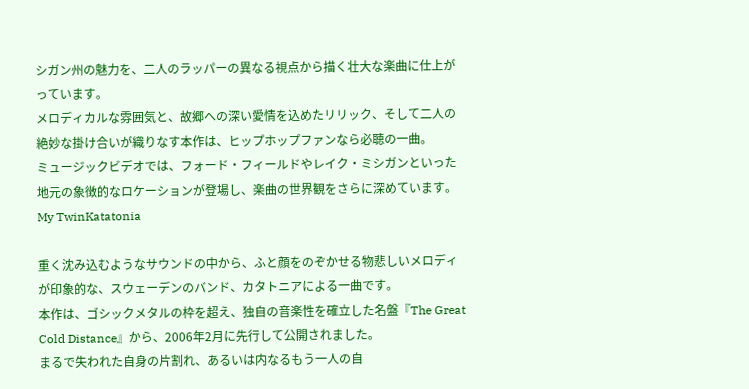シガン州の魅力を、二人のラッパーの異なる視点から描く壮大な楽曲に仕上がっています。
メロディカルな雰囲気と、故郷への深い愛情を込めたリリック、そして二人の絶妙な掛け合いが織りなす本作は、ヒップホップファンなら必聴の一曲。
ミュージックビデオでは、フォード・フィールドやレイク・ミシガンといった地元の象徴的なロケーションが登場し、楽曲の世界観をさらに深めています。
My TwinKatatonia

重く沈み込むようなサウンドの中から、ふと顔をのぞかせる物悲しいメロディが印象的な、スウェーデンのバンド、カタトニアによる一曲です。
本作は、ゴシックメタルの枠を超え、独自の音楽性を確立した名盤『The Great Cold Distance』から、2006年2月に先行して公開されました。
まるで失われた自身の片割れ、あるいは内なるもう一人の自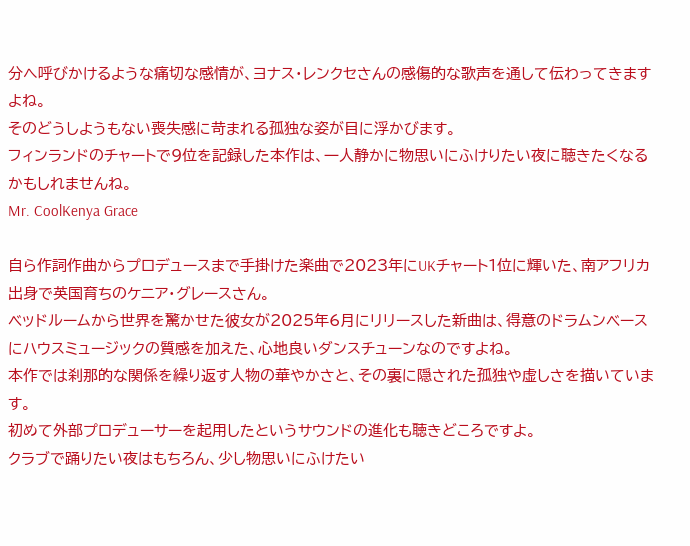分へ呼びかけるような痛切な感情が、ヨナス・レンクセさんの感傷的な歌声を通して伝わってきますよね。
そのどうしようもない喪失感に苛まれる孤独な姿が目に浮かびます。
フィンランドのチャートで9位を記録した本作は、一人静かに物思いにふけりたい夜に聴きたくなるかもしれませんね。
Mr. CoolKenya Grace

自ら作詞作曲からプロデュースまで手掛けた楽曲で2023年にUKチャート1位に輝いた、南アフリカ出身で英国育ちのケニア・グレースさん。
ベッドルームから世界を驚かせた彼女が2025年6月にリリースした新曲は、得意のドラムンベースにハウスミュージックの質感を加えた、心地良いダンスチューンなのですよね。
本作では刹那的な関係を繰り返す人物の華やかさと、その裏に隠された孤独や虚しさを描いています。
初めて外部プロデューサーを起用したというサウンドの進化も聴きどころですよ。
クラブで踊りたい夜はもちろん、少し物思いにふけたい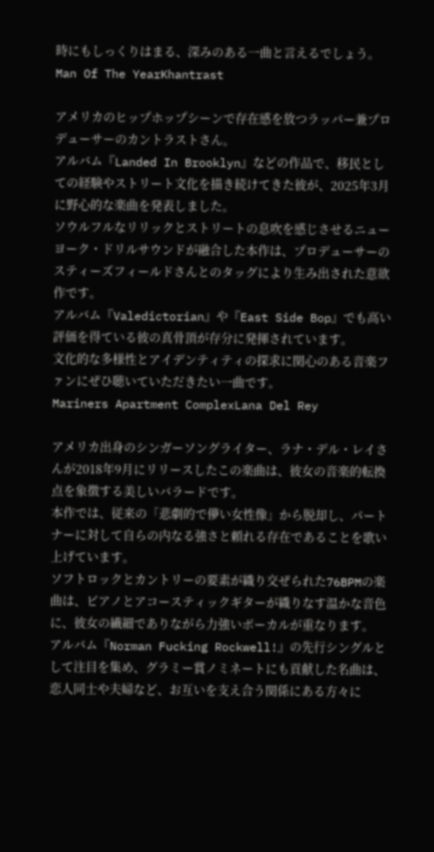時にもしっくりはまる、深みのある一曲と言えるでしょう。
Man Of The YearKhantrast

アメリカのヒップホップシーンで存在感を放つラッパー兼プロデューサーのカントラストさん。
アルバム『Landed In Brooklyn』などの作品で、移民としての経験やストリート文化を描き続けてきた彼が、2025年3月に野心的な楽曲を発表しました。
ソウルフルなリリックとストリートの息吹を感じさせるニューヨーク・ドリルサウンドが融合した本作は、プロデューサーのスティーズフィールドさんとのタッグにより生み出された意欲作です。
アルバム『Valedictorian』や『East Side Bop』でも高い評価を得ている彼の真骨頂が存分に発揮されています。
文化的な多様性とアイデンティティの探求に関心のある音楽ファンにぜひ聴いていただきたい一曲です。
Mariners Apartment ComplexLana Del Rey

アメリカ出身のシンガーソングライター、ラナ・デル・レイさんが2018年9月にリリースしたこの楽曲は、彼女の音楽的転換点を象徴する美しいバラードです。
本作では、従来の「悲劇的で儚い女性像」から脱却し、パートナーに対して自らの内なる強さと頼れる存在であることを歌い上げています。
ソフトロックとカントリーの要素が織り交ぜられた76BPMの楽曲は、ピアノとアコースティックギターが織りなす温かな音色に、彼女の繊細でありながら力強いボーカルが重なります。
アルバム『Norman Fucking Rockwell!』の先行シングルとして注目を集め、グラミー賞ノミネートにも貢献した名曲は、恋人同士や夫婦など、お互いを支え合う関係にある方々に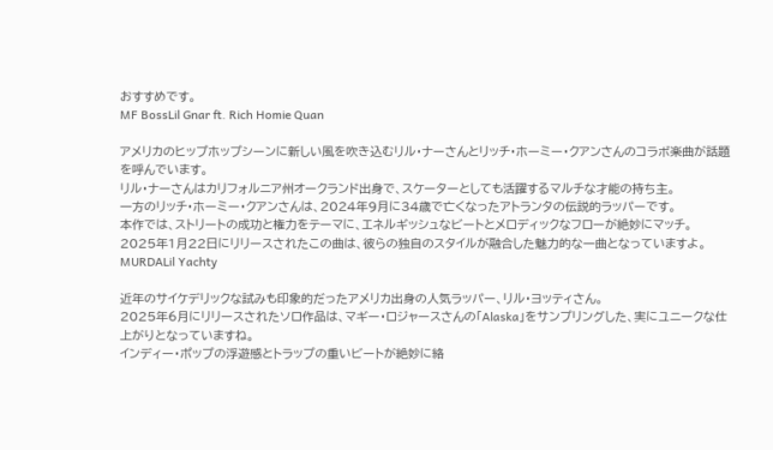おすすめです。
MF BossLil Gnar ft. Rich Homie Quan

アメリカのヒップホップシーンに新しい風を吹き込むリル・ナーさんとリッチ・ホーミー・クアンさんのコラボ楽曲が話題を呼んでいます。
リル・ナーさんはカリフォルニア州オークランド出身で、スケーターとしても活躍するマルチな才能の持ち主。
一方のリッチ・ホーミー・クアンさんは、2024年9月に34歳で亡くなったアトランタの伝説的ラッパーです。
本作では、ストリートの成功と権力をテーマに、エネルギッシュなビートとメロディックなフローが絶妙にマッチ。
2025年1月22日にリリースされたこの曲は、彼らの独自のスタイルが融合した魅力的な一曲となっていますよ。
MURDALil Yachty

近年のサイケデリックな試みも印象的だったアメリカ出身の人気ラッパー、リル・ヨッティさん。
2025年6月にリリースされたソロ作品は、マギー・ロジャースさんの「Alaska」をサンプリングした、実にユニークな仕上がりとなっていますね。
インディー・ポップの浮遊感とトラップの重いビートが絶妙に絡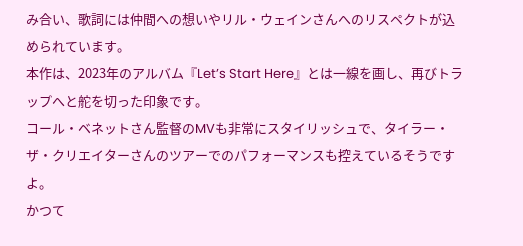み合い、歌詞には仲間への想いやリル・ウェインさんへのリスペクトが込められています。
本作は、2023年のアルバム『Let’s Start Here』とは一線を画し、再びトラップへと舵を切った印象です。
コール・ベネットさん監督のMVも非常にスタイリッシュで、タイラー・ザ・クリエイターさんのツアーでのパフォーマンスも控えているそうですよ。
かつて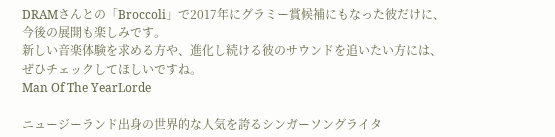DRAMさんとの「Broccoli」で2017年にグラミー賞候補にもなった彼だけに、今後の展開も楽しみです。
新しい音楽体験を求める方や、進化し続ける彼のサウンドを追いたい方には、ぜひチェックしてほしいですね。
Man Of The YearLorde

ニュージーランド出身の世界的な人気を誇るシンガーソングライタ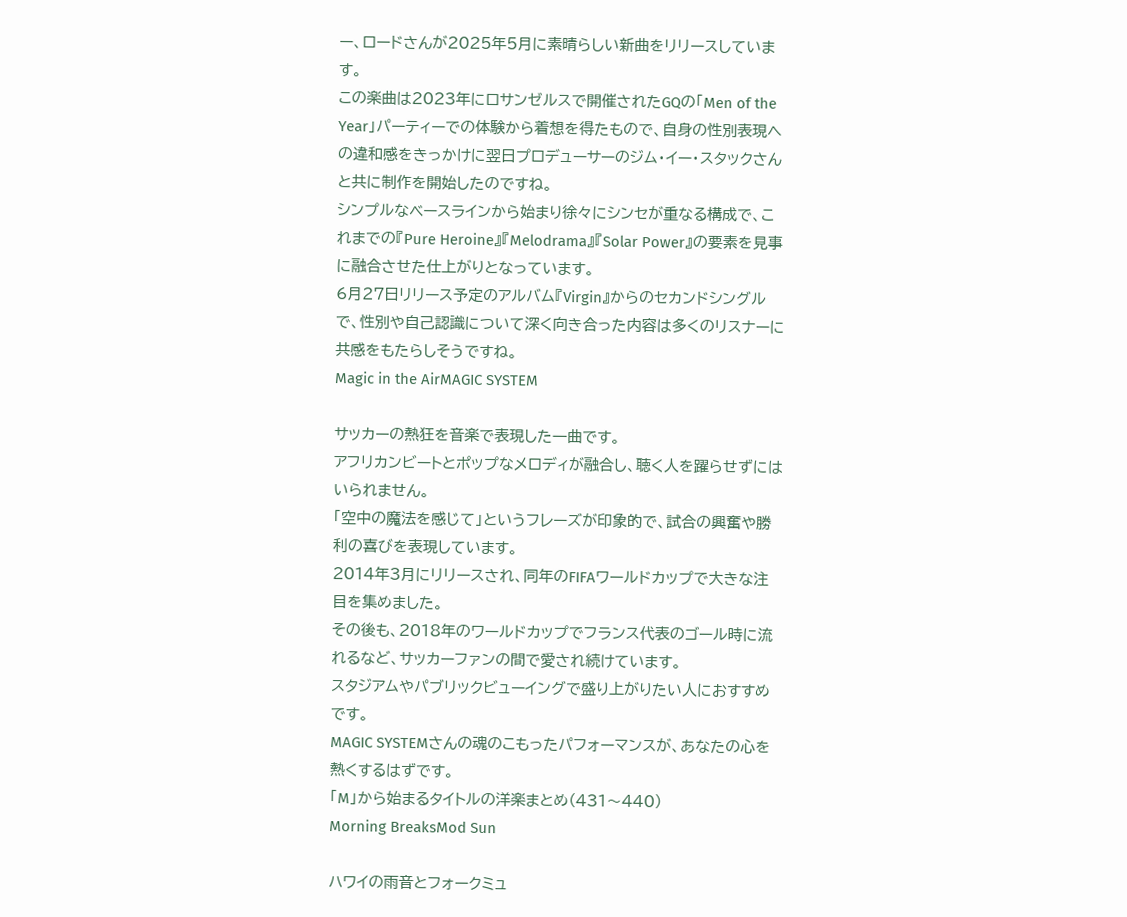ー、ロードさんが2025年5月に素晴らしい新曲をリリースしています。
この楽曲は2023年にロサンゼルスで開催されたGQの「Men of the Year」パーティーでの体験から着想を得たもので、自身の性別表現への違和感をきっかけに翌日プロデューサーのジム・イー・スタックさんと共に制作を開始したのですね。
シンプルなベースラインから始まり徐々にシンセが重なる構成で、これまでの『Pure Heroine』『Melodrama』『Solar Power』の要素を見事に融合させた仕上がりとなっています。
6月27日リリース予定のアルバム『Virgin』からのセカンドシングルで、性別や自己認識について深く向き合った内容は多くのリスナーに共感をもたらしそうですね。
Magic in the AirMAGIC SYSTEM

サッカーの熱狂を音楽で表現した一曲です。
アフリカンビートとポップなメロディが融合し、聴く人を躍らせずにはいられません。
「空中の魔法を感じて」というフレーズが印象的で、試合の興奮や勝利の喜びを表現しています。
2014年3月にリリースされ、同年のFIFAワールドカップで大きな注目を集めました。
その後も、2018年のワールドカップでフランス代表のゴール時に流れるなど、サッカーファンの間で愛され続けています。
スタジアムやパブリックビューイングで盛り上がりたい人におすすめです。
MAGIC SYSTEMさんの魂のこもったパフォーマンスが、あなたの心を熱くするはずです。
「M」から始まるタイトルの洋楽まとめ(431〜440)
Morning BreaksMod Sun

ハワイの雨音とフォークミュ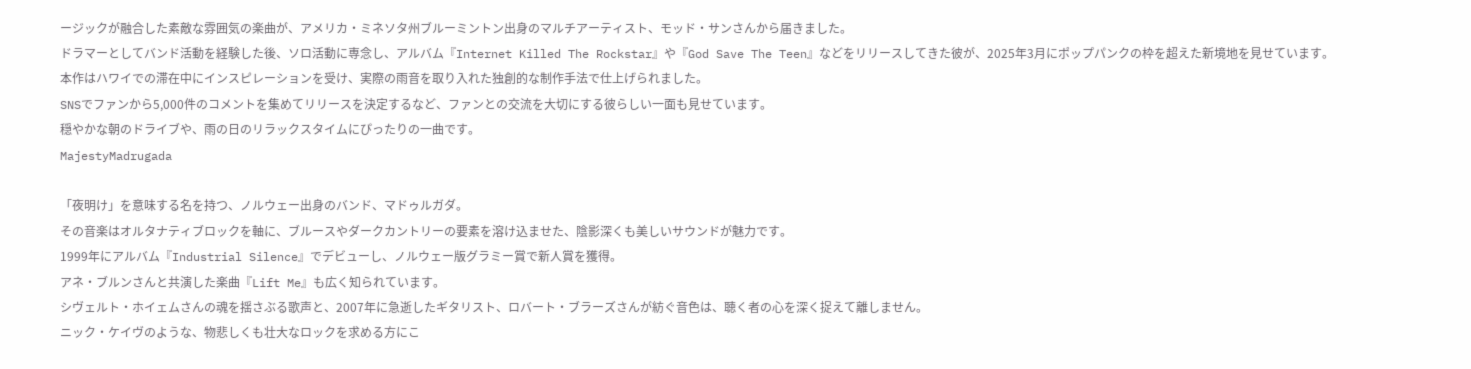ージックが融合した素敵な雰囲気の楽曲が、アメリカ・ミネソタ州ブルーミントン出身のマルチアーティスト、モッド・サンさんから届きました。
ドラマーとしてバンド活動を経験した後、ソロ活動に専念し、アルバム『Internet Killed The Rockstar』や『God Save The Teen』などをリリースしてきた彼が、2025年3月にポップパンクの枠を超えた新境地を見せています。
本作はハワイでの滞在中にインスピレーションを受け、実際の雨音を取り入れた独創的な制作手法で仕上げられました。
SNSでファンから5,000件のコメントを集めてリリースを決定するなど、ファンとの交流を大切にする彼らしい一面も見せています。
穏やかな朝のドライブや、雨の日のリラックスタイムにぴったりの一曲です。
MajestyMadrugada

「夜明け」を意味する名を持つ、ノルウェー出身のバンド、マドゥルガダ。
その音楽はオルタナティブロックを軸に、ブルースやダークカントリーの要素を溶け込ませた、陰影深くも美しいサウンドが魅力です。
1999年にアルバム『Industrial Silence』でデビューし、ノルウェー版グラミー賞で新人賞を獲得。
アネ・ブルンさんと共演した楽曲『Lift Me』も広く知られています。
シヴェルト・ホイェムさんの魂を揺さぶる歌声と、2007年に急逝したギタリスト、ロバート・ブラーズさんが紡ぐ音色は、聴く者の心を深く捉えて離しません。
ニック・ケイヴのような、物悲しくも壮大なロックを求める方にこ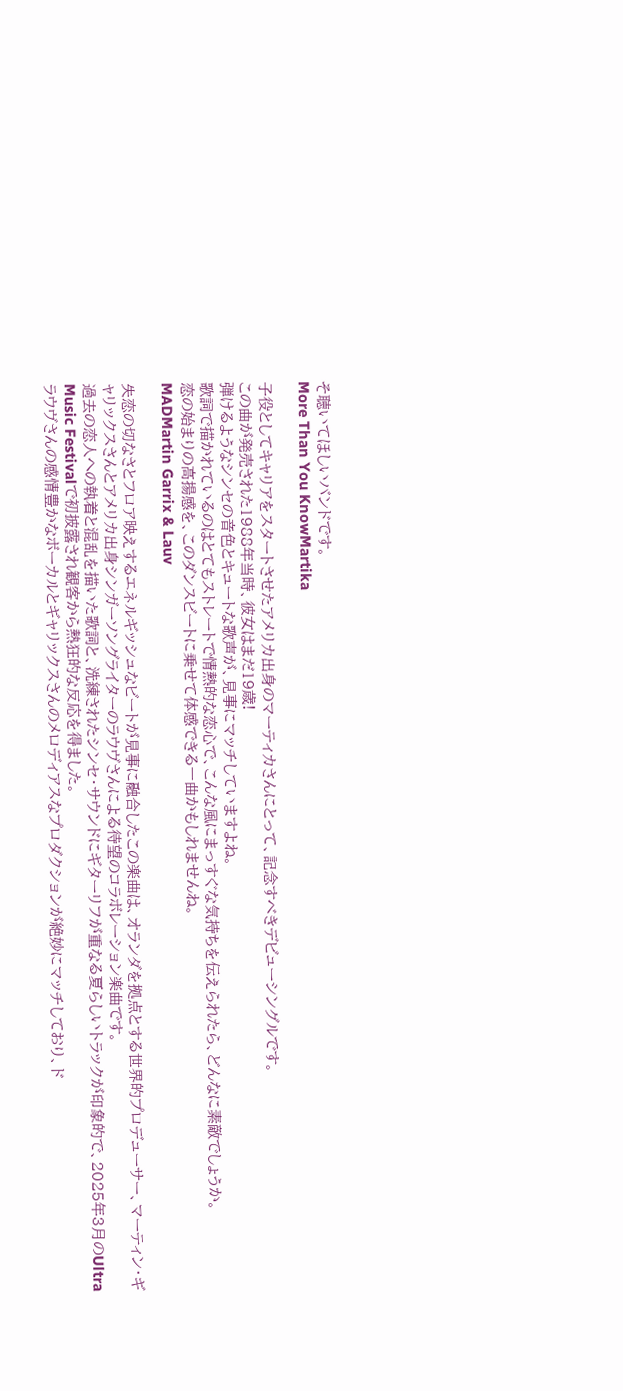そ聴いてほしいバンドです。
More Than You KnowMartika

子役としてキャリアをスタートさせたアメリカ出身のマーティカさんにとって、記念すべきデビューシングルです。
この曲が発売された1988年当時、彼女はまだ19歳!
弾けるようなシンセの音色とキュートな歌声が、見事にマッチしていますよね。
歌詞で描かれているのはとてもストレートで情熱的な恋心で、こんな風にまっすぐな気持ちを伝えられたら、どんなに素敵でしょうか。
恋の始まりの高揚感を、このダンスビートに乗せて体感できる一曲かもしれませんね。
MADMartin Garrix & Lauv

失恋の切なさとフロア映えするエネルギッシュなビートが見事に融合したこの楽曲は、オランダを拠点とする世界的プロデューサー、マーティン・ギャリックスさんとアメリカ出身シンガーソングライターのラウヴさんによる待望のコラボレーション楽曲です。
過去の恋人への執着と混乱を描いた歌詞と、洗練されたシンセ・サウンドにギターリフが重なる夏らしいトラックが印象的で、2025年3月のUltra Music Festivalで初披露され観客から熱狂的な反応を得ました。
ラウヴさんの感情豊かなボーカルとギャリックスさんのメロディアスなプロダクションが絶妙にマッチしており、ド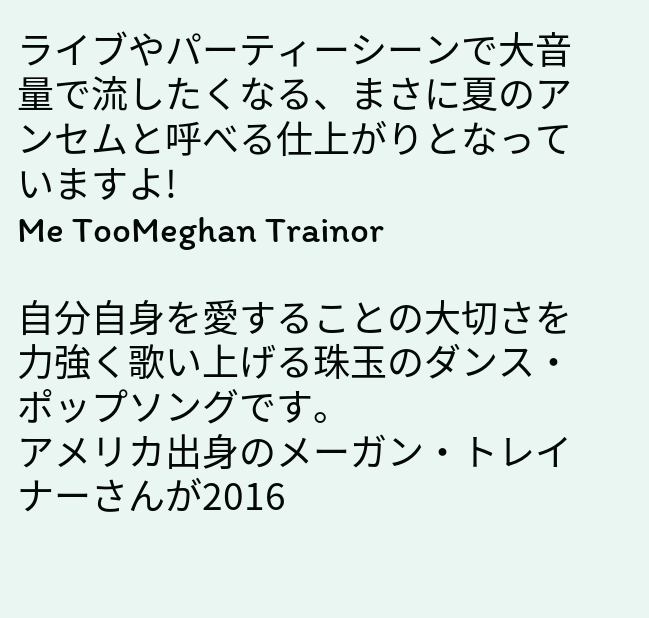ライブやパーティーシーンで大音量で流したくなる、まさに夏のアンセムと呼べる仕上がりとなっていますよ!
Me TooMeghan Trainor

自分自身を愛することの大切さを力強く歌い上げる珠玉のダンス・ポップソングです。
アメリカ出身のメーガン・トレイナーさんが2016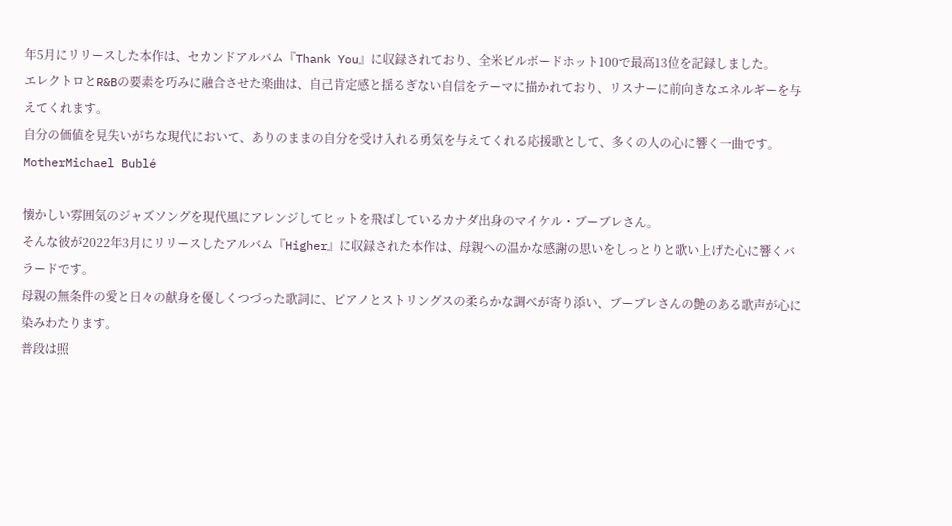年5月にリリースした本作は、セカンドアルバム『Thank You』に収録されており、全米ビルボードホット100で最高13位を記録しました。
エレクトロとR&Bの要素を巧みに融合させた楽曲は、自己肯定感と揺るぎない自信をテーマに描かれており、リスナーに前向きなエネルギーを与えてくれます。
自分の価値を見失いがちな現代において、ありのままの自分を受け入れる勇気を与えてくれる応援歌として、多くの人の心に響く一曲です。
MotherMichael Bublé

懐かしい雰囲気のジャズソングを現代風にアレンジしてヒットを飛ばしているカナダ出身のマイケル・ブーブレさん。
そんな彼が2022年3月にリリースしたアルバム『Higher』に収録された本作は、母親への温かな感謝の思いをしっとりと歌い上げた心に響くバラードです。
母親の無条件の愛と日々の献身を優しくつづった歌詞に、ピアノとストリングスの柔らかな調べが寄り添い、ブーブレさんの艶のある歌声が心に染みわたります。
普段は照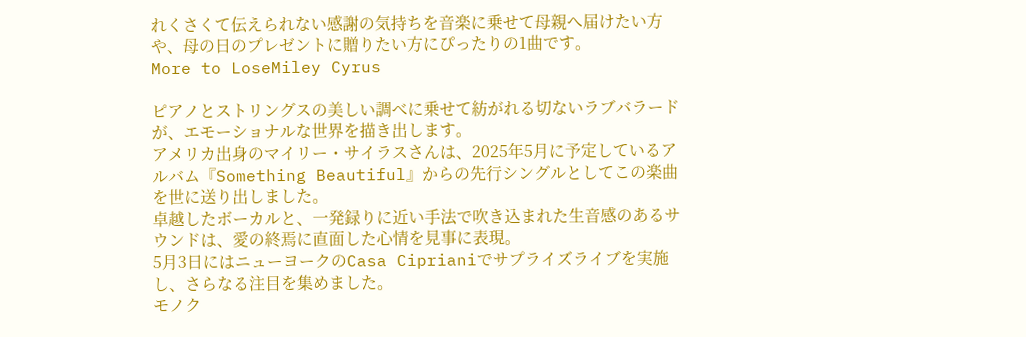れくさくて伝えられない感謝の気持ちを音楽に乗せて母親へ届けたい方や、母の日のプレゼントに贈りたい方にぴったりの1曲です。
More to LoseMiley Cyrus

ピアノとストリングスの美しい調べに乗せて紡がれる切ないラブバラードが、エモーショナルな世界を描き出します。
アメリカ出身のマイリー・サイラスさんは、2025年5月に予定しているアルバム『Something Beautiful』からの先行シングルとしてこの楽曲を世に送り出しました。
卓越したボーカルと、一発録りに近い手法で吹き込まれた生音感のあるサウンドは、愛の終焉に直面した心情を見事に表現。
5月3日にはニューヨークのCasa Ciprianiでサプライズライブを実施し、さらなる注目を集めました。
モノク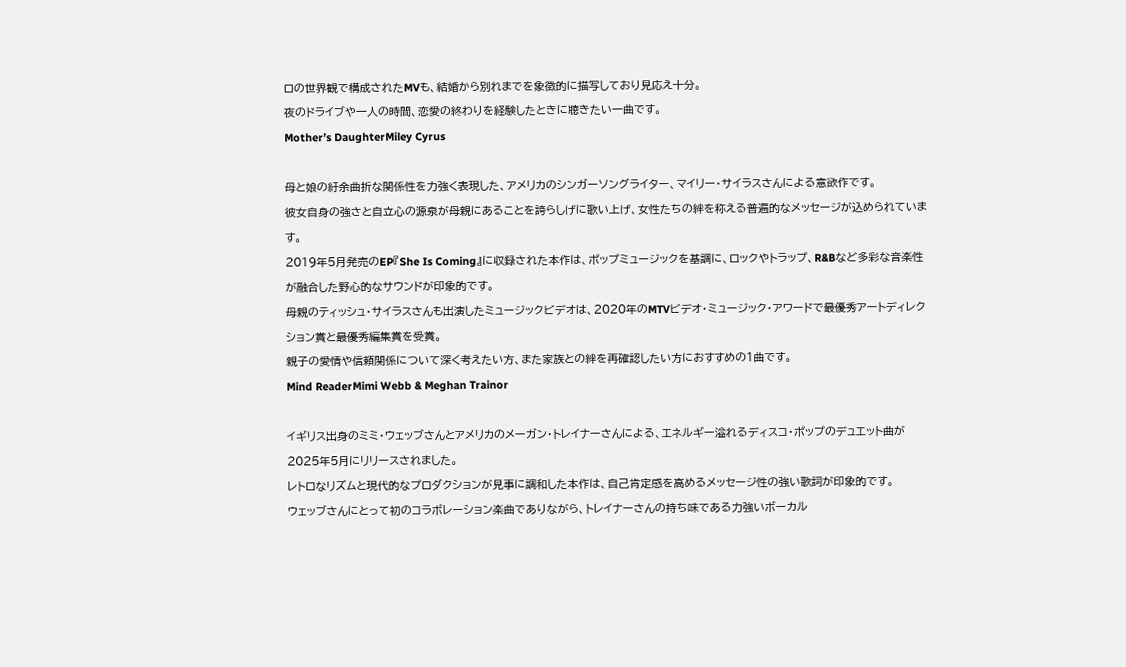ロの世界観で構成されたMVも、結婚から別れまでを象徴的に描写しており見応え十分。
夜のドライブや一人の時間、恋愛の終わりを経験したときに聴きたい一曲です。
Mother’s DaughterMiley Cyrus

母と娘の紆余曲折な関係性を力強く表現した、アメリカのシンガーソングライター、マイリー・サイラスさんによる意欲作です。
彼女自身の強さと自立心の源泉が母親にあることを誇らしげに歌い上げ、女性たちの絆を称える普遍的なメッセージが込められています。
2019年5月発売のEP『She Is Coming』に収録された本作は、ポップミュージックを基調に、ロックやトラップ、R&Bなど多彩な音楽性が融合した野心的なサウンドが印象的です。
母親のティッシュ・サイラスさんも出演したミュージックビデオは、2020年のMTVビデオ・ミュージック・アワードで最優秀アートディレクション賞と最優秀編集賞を受賞。
親子の愛情や信頼関係について深く考えたい方、また家族との絆を再確認したい方におすすめの1曲です。
Mind ReaderMimi Webb & Meghan Trainor

イギリス出身のミミ・ウェッブさんとアメリカのメーガン・トレイナーさんによる、エネルギー溢れるディスコ・ポップのデュエット曲が2025年5月にリリースされました。
レトロなリズムと現代的なプロダクションが見事に調和した本作は、自己肯定感を高めるメッセージ性の強い歌詞が印象的です。
ウェッブさんにとって初のコラボレーション楽曲でありながら、トレイナーさんの持ち味である力強いボーカル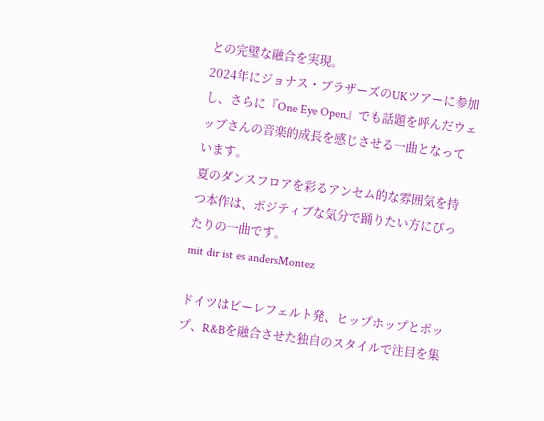との完璧な融合を実現。
2024年にジョナス・ブラザーズのUKツアーに参加し、さらに『One Eye Open』でも話題を呼んだウェッブさんの音楽的成長を感じさせる一曲となっています。
夏のダンスフロアを彩るアンセム的な雰囲気を持つ本作は、ポジティブな気分で踊りたい方にぴったりの一曲です。
mit dir ist es andersMontez

ドイツはビーレフェルト発、ヒップホップとポップ、R&Bを融合させた独自のスタイルで注目を集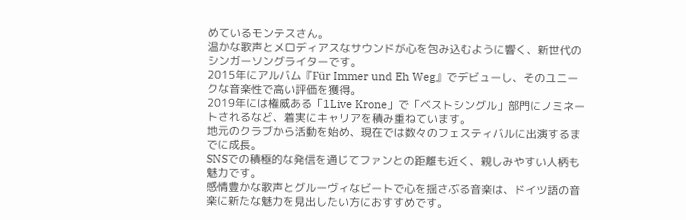めているモンテスさん。
温かな歌声とメロディアスなサウンドが心を包み込むように響く、新世代のシンガーソングライターです。
2015年にアルバム『Für Immer und Eh Weg』でデビューし、そのユニークな音楽性で高い評価を獲得。
2019年には権威ある「1Live Krone」で「ベストシングル」部門にノミネートされるなど、着実にキャリアを積み重ねています。
地元のクラブから活動を始め、現在では数々のフェスティバルに出演するまでに成長。
SNSでの積極的な発信を通じてファンとの距離も近く、親しみやすい人柄も魅力です。
感情豊かな歌声とグルーヴィなビートで心を揺さぶる音楽は、ドイツ語の音楽に新たな魅力を見出したい方におすすめです。